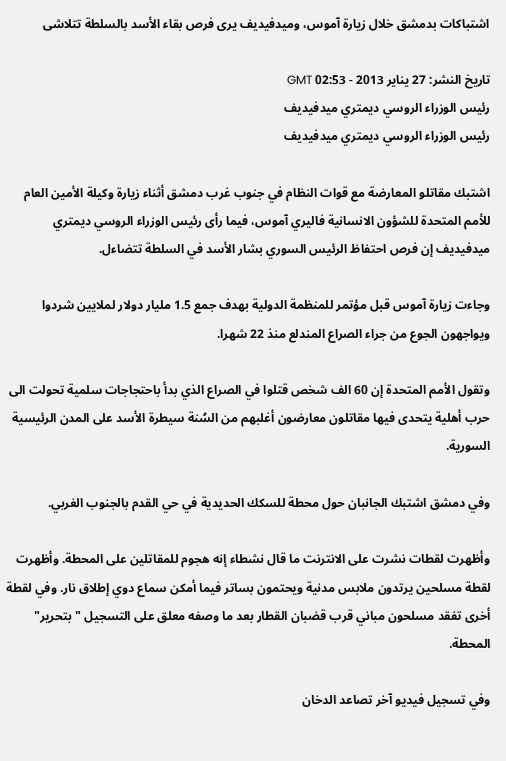اشتباكات بدمشق خلال زيارة آموس، وميدفيديف يرى فرص بقاء الأسد بالسلطة تتلاشى

تاريخ النشر: 27 يناير 2013 - 02:53 GMT
رئيس الوزراء الروسي ديمتري ميدفيديف
رئيس الوزراء الروسي ديمتري ميدفيديف

اشتبك مقاتلو المعارضة مع قوات النظام في جنوب غرب دمشق أثناء زيارة وكيلة الأمين العام للأمم المتحدة للشؤون الانسانية فاليري آموس، فيما رأى رئيس الوزراء الروسي ديمتري ميدفيديف إن فرص احتفاظ الرئيس السوري بشار الأسد في السلطة تتضاءل.

وجاءت زيارة آموس قبل مؤتمر للمنظمة الدولية بهدف جمع 1.5 مليار دولار لملايين شردوا ويواجهون الجوع من جراء الصراع المندلع منذ 22 شهرا.

وتقول الأمم المتحدة إن 60 الف شخص قتلوا في الصراع الذي بدأ باحتجاجات سلمية تحولت الى حرب أهلية يتحدى فيها مقاتلون معارضون أغلبهم من السُنة سيطرة الأسد على المدن الرئيسية السورية.

وفي دمشق اشتبك الجانبان حول محطة للسكك الحديدية في حي القدم بالجنوب الغربي.

وأظهرت لقطات نشرت على الانترنت ما قال نشطاء إنه هجوم للمقاتلين على المحطة. وأظهرت لقطة مسلحين يرتدون ملابس مدنية ويحتمون بساتر فيما أمكن سماع دوي إطلاق نار. وفي لقطة أخرى تفقد مسلحون مباني قرب قضبان القطار بعد ما وصفه معلق على التسجيل "بتحرير" المحطة.

وفي تسجيل فيديو آخر تصاعد الدخان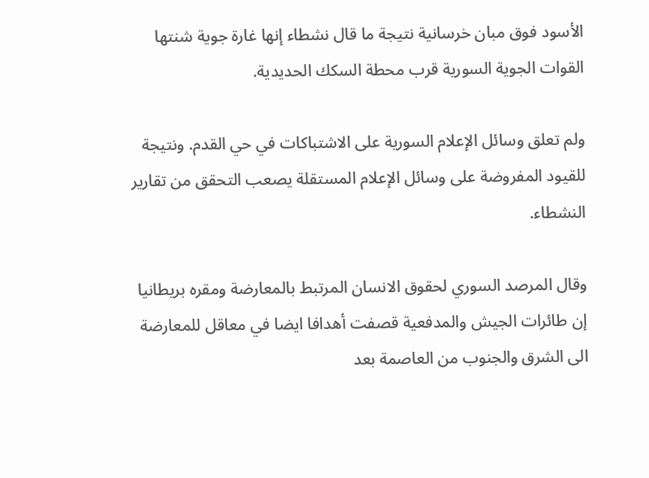الأسود فوق مبان خرسانية نتيجة ما قال نشطاء إنها غارة جوية شنتها القوات الجوية السورية قرب محطة السكك الحديدية.

ولم تعلق وسائل الإعلام السورية على الاشتباكات في حي القدم. ونتيجة للقيود المفروضة على وسائل الإعلام المستقلة يصعب التحقق من تقارير النشطاء.

وقال المرصد السوري لحقوق الانسان المرتبط بالمعارضة ومقره بريطانيا إن طائرات الجيش والمدفعية قصفت أهدافا ايضا في معاقل للمعارضة الى الشرق والجنوب من العاصمة بعد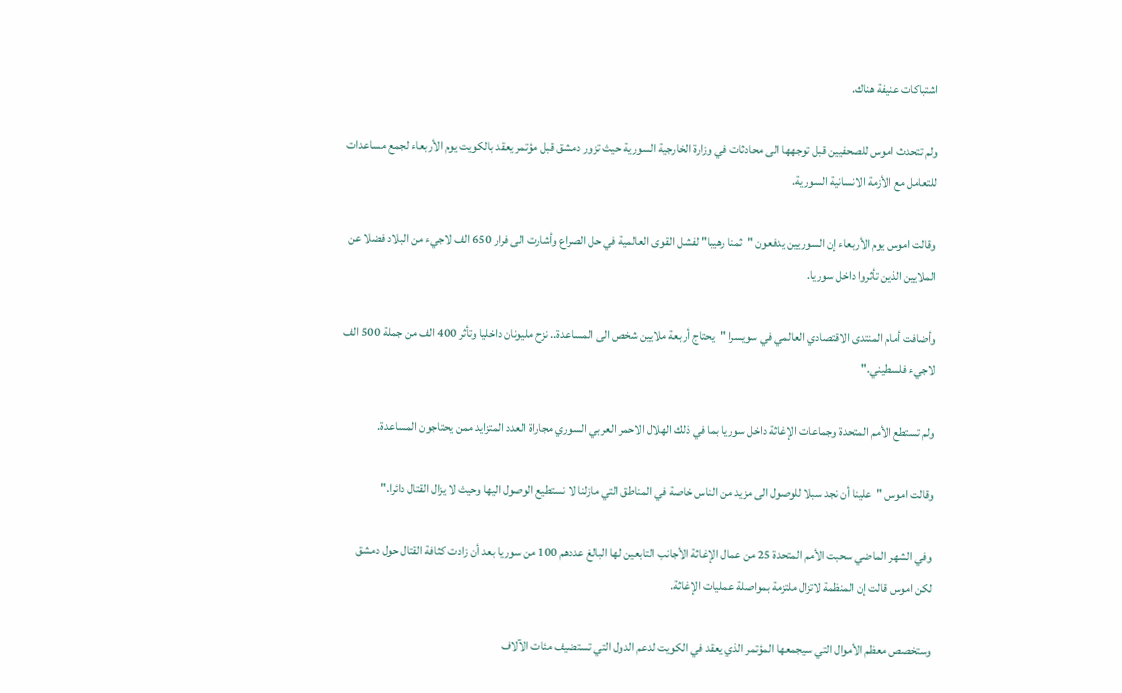اشتباكات عنيفة هناك.

ولم تتحدث اموس للصحفيين قبل توجهها الى محادثات في وزارة الخارجية السورية حيث تزور دمشق قبل مؤتمر يعقد بالكويت يوم الأربعاء لجمع مساعدات للتعامل مع الأزمة الانسانية السورية.

وقالت اموس يوم الأربعاء إن السوريين يدفعون "ثمنا رهيبا" لفشل القوى العالمية في حل الصراع وأشارت الى فرار 650 الف لاجيء من البلاد فضلا عن الملايين الذين تأثروا داخل سوريا.

وأضافت أمام المنتدى الاقتصادي العالمي في سويسرا "يحتاج أربعة ملايين شخص الى المساعدة.. نزح مليونان داخليا وتأثر 400 الف من جملة 500 الف لاجيء فلسطيني."

ولم تستطع الأمم المتحدة وجماعات الإغاثة داخل سوريا بما في ذلك الهلال الاحمر العربي السوري مجاراة العدد المتزايد ممن يحتاجون المساعدة.

وقالت اموس "علينا أن نجد سبلا للوصول الى مزيد من الناس خاصة في المناطق التي مازلنا لا نستطيع الوصول اليها وحيث لا يزال القتال دائرا."

وفي الشهر الماضي سحبت الأمم المتحدة 25 من عمال الإغاثة الأجانب التابعين لها البالغ عددهم 100 من سوريا بعد أن زادت كثافة القتال حول دمشق لكن اموس قالت إن المنظمة لاتزال ملتزمة بمواصلة عمليات الإغاثة.

وستخصص معظم الأموال التي سيجمعها المؤتمر الذي يعقد في الكويت لدعم الدول التي تستضيف مئات الآلاف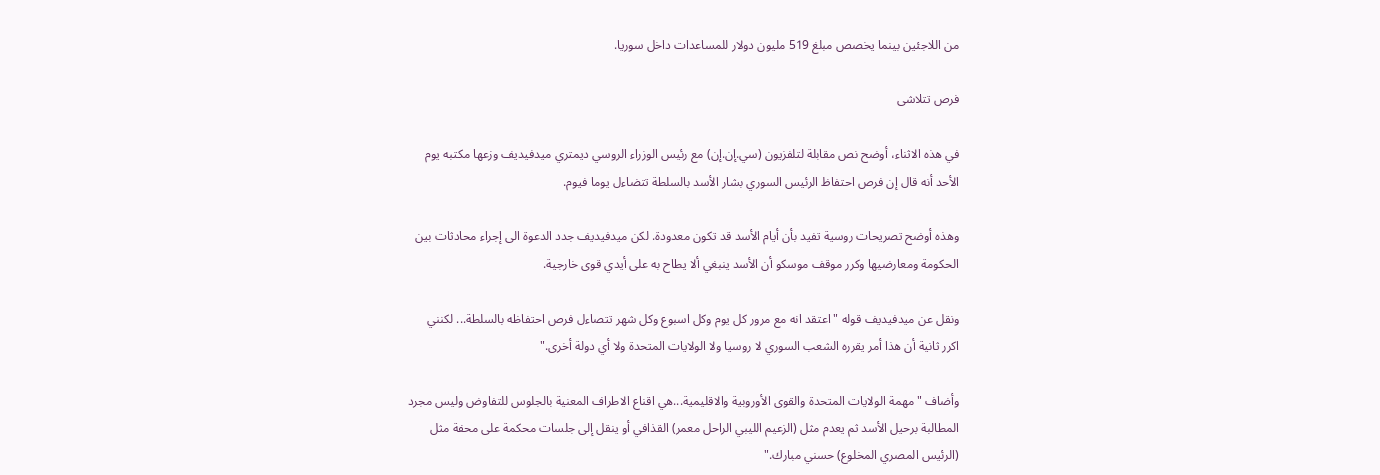من اللاجئين بينما يخصص مبلغ 519 مليون دولار للمساعدات داخل سوريا.

فرص تتلاشى

في هذه الاثناء، أوضح نص مقابلة لتلفزيون (سي.إن.إن) مع رئيس الوزراء الروسي ديمتري ميدفيديف وزعها مكتبه يوم الأحد أنه قال إن فرص احتفاظ الرئيس السوري بشار الأسد بالسلطة تتضاءل يوما فيوم.

وهذه أوضح تصريحات روسية تفيد بأن أيام الأسد قد تكون معدودة. لكن ميدفيديف جدد الدعوة الى إجراء محادثات بين الحكومة ومعارضيها وكرر موقف موسكو أن الأسد ينبغي ألا يطاح به على أيدي قوى خارجية.

ونقل عن ميدفيديف قوله "اعتقد انه مع مرور كل يوم وكل اسبوع وكل شهر تتصاءل فرص احتفاظه بالسلطة... لكنني اكرر ثانية أن هذا أمر يقرره الشعب السوري لا روسيا ولا الولايات المتحدة ولا أي دولة أخرى."

وأضاف "مهمة الولايات المتحدة والقوى الأوروبية والاقليمية...هي اقناع الاطراف المعنية بالجلوس للتفاوض وليس مجرد المطالبة برحيل الأسد ثم يعدم مثل (الزعيم الليبي الراحل معمر) القذافي أو ينقل إلى جلسات محكمة على محفة مثل (الرئيس المصري المخلوع) حسني مبارك."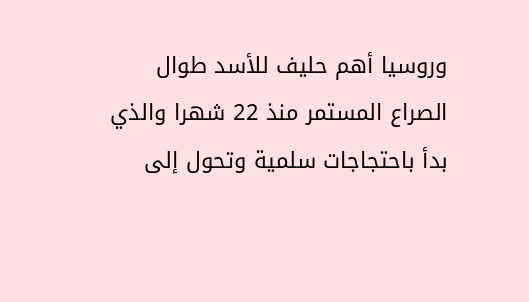وروسيا أهم حليف للأسد طوال الصراع المستمر منذ 22 شهرا والذي بدأ باحتجاجات سلمية وتحول إلى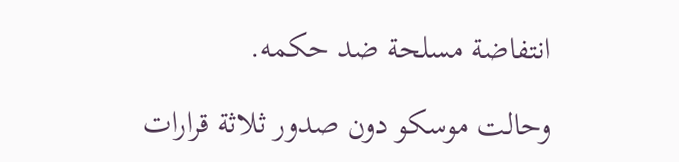انتفاضة مسلحة ضد حكمه.

وحالت موسكو دون صدور ثلاثة قرارات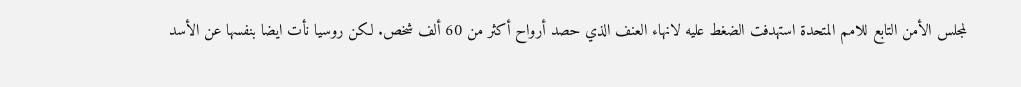لمجلس الأمن التابع للامم المتحدة استهدفت الضغط عليه لانهاء العنف الذي حصد أرواح أكثر من 60 ألف شخص. لكن روسيا نأت ايضا بنفسها عن الأسد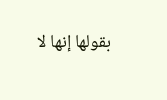بقولها إنها لا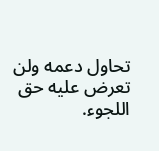تحاول دعمه ولن تعرض عليه حق اللجوء.